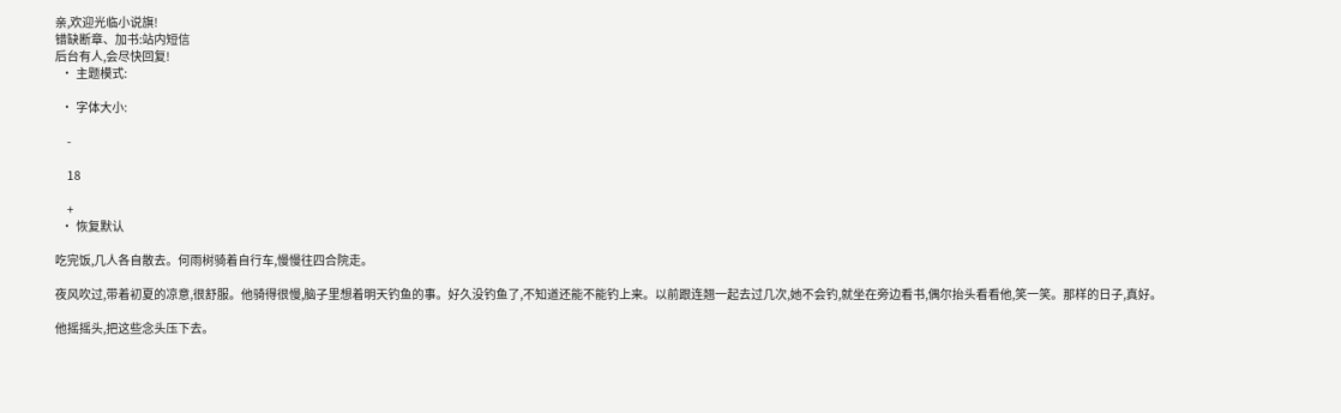亲,欢迎光临小说旗!
错缺断章、加书:站内短信
后台有人,会尽快回复!
  • 主题模式:

  • 字体大小:

    -

    18

    +
  • 恢复默认

吃完饭,几人各自散去。何雨树骑着自行车,慢慢往四合院走。

夜风吹过,带着初夏的凉意,很舒服。他骑得很慢,脑子里想着明天钓鱼的事。好久没钓鱼了,不知道还能不能钓上来。以前跟连翘一起去过几次,她不会钓,就坐在旁边看书,偶尔抬头看看他,笑一笑。那样的日子,真好。

他摇摇头,把这些念头压下去。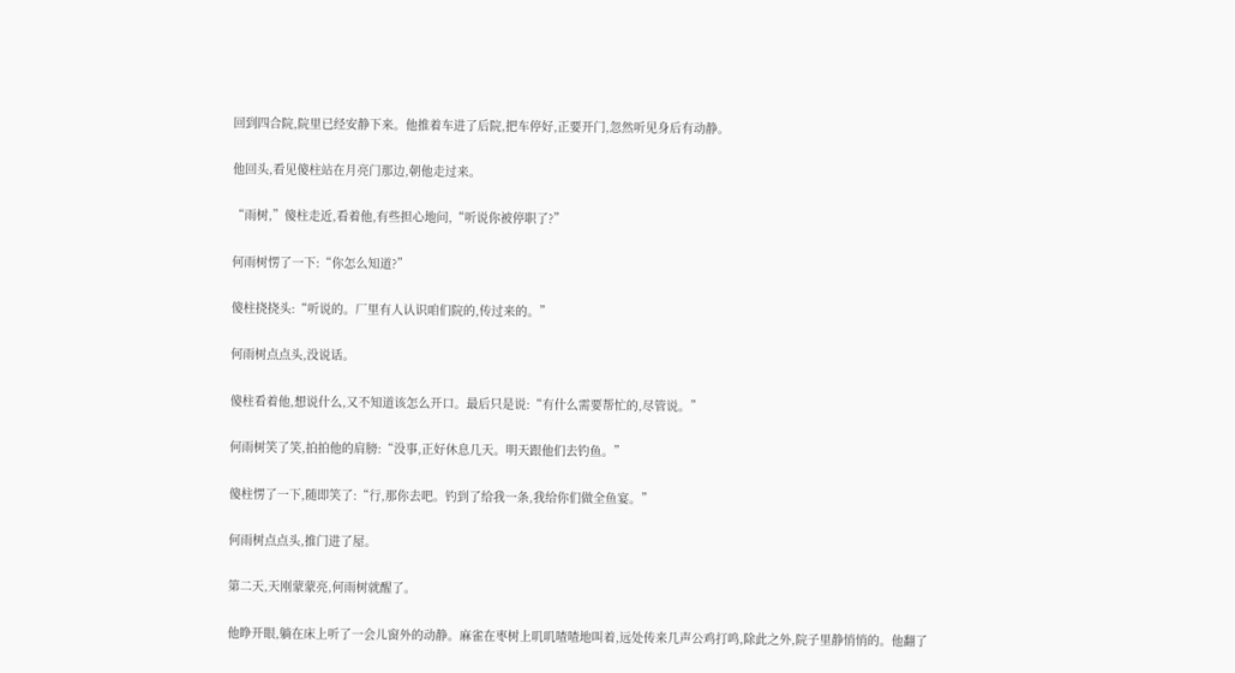回到四合院,院里已经安静下来。他推着车进了后院,把车停好,正要开门,忽然听见身后有动静。

他回头,看见傻柱站在月亮门那边,朝他走过来。

“雨树,”傻柱走近,看着他,有些担心地问,“听说你被停职了?”

何雨树愣了一下:“你怎么知道?”

傻柱挠挠头:“听说的。厂里有人认识咱们院的,传过来的。”

何雨树点点头,没说话。

傻柱看着他,想说什么,又不知道该怎么开口。最后只是说:“有什么需要帮忙的,尽管说。”

何雨树笑了笑,拍拍他的肩膀:“没事,正好休息几天。明天跟他们去钓鱼。”

傻柱愣了一下,随即笑了:“行,那你去吧。钓到了给我一条,我给你们做全鱼宴。”

何雨树点点头,推门进了屋。

第二天,天刚蒙蒙亮,何雨树就醒了。

他睁开眼,躺在床上听了一会儿窗外的动静。麻雀在枣树上叽叽喳喳地叫着,远处传来几声公鸡打鸣,除此之外,院子里静悄悄的。他翻了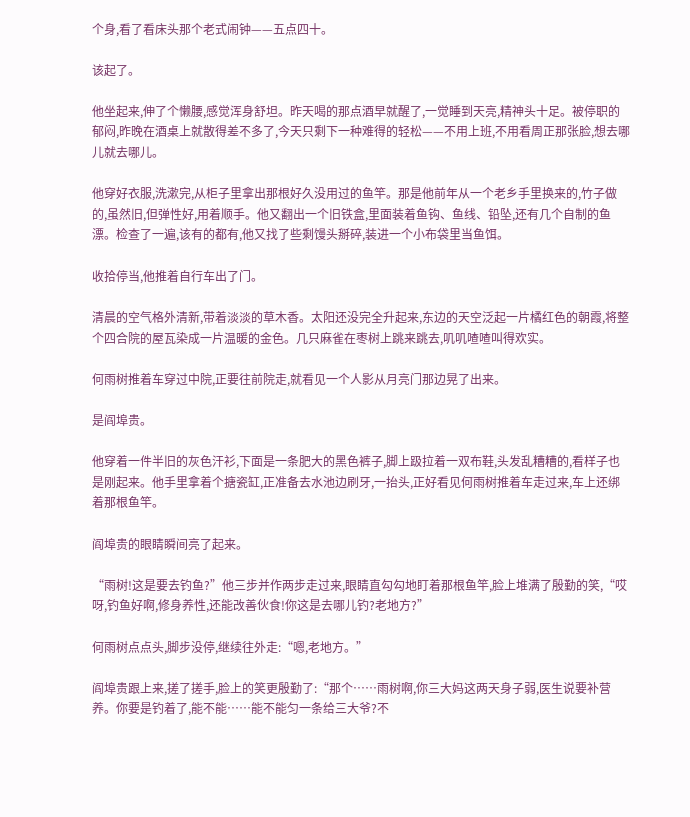个身,看了看床头那个老式闹钟——五点四十。

该起了。

他坐起来,伸了个懒腰,感觉浑身舒坦。昨天喝的那点酒早就醒了,一觉睡到天亮,精神头十足。被停职的郁闷,昨晚在酒桌上就散得差不多了,今天只剩下一种难得的轻松——不用上班,不用看周正那张脸,想去哪儿就去哪儿。

他穿好衣服,洗漱完,从柜子里拿出那根好久没用过的鱼竿。那是他前年从一个老乡手里换来的,竹子做的,虽然旧,但弹性好,用着顺手。他又翻出一个旧铁盒,里面装着鱼钩、鱼线、铅坠,还有几个自制的鱼漂。检查了一遍,该有的都有,他又找了些剩馒头掰碎,装进一个小布袋里当鱼饵。

收拾停当,他推着自行车出了门。

清晨的空气格外清新,带着淡淡的草木香。太阳还没完全升起来,东边的天空泛起一片橘红色的朝霞,将整个四合院的屋瓦染成一片温暖的金色。几只麻雀在枣树上跳来跳去,叽叽喳喳叫得欢实。

何雨树推着车穿过中院,正要往前院走,就看见一个人影从月亮门那边晃了出来。

是阎埠贵。

他穿着一件半旧的灰色汗衫,下面是一条肥大的黑色裤子,脚上趿拉着一双布鞋,头发乱糟糟的,看样子也是刚起来。他手里拿着个搪瓷缸,正准备去水池边刷牙,一抬头,正好看见何雨树推着车走过来,车上还绑着那根鱼竿。

阎埠贵的眼睛瞬间亮了起来。

“雨树!这是要去钓鱼?”他三步并作两步走过来,眼睛直勾勾地盯着那根鱼竿,脸上堆满了殷勤的笑,“哎呀,钓鱼好啊,修身养性,还能改善伙食!你这是去哪儿钓?老地方?”

何雨树点点头,脚步没停,继续往外走:“嗯,老地方。”

阎埠贵跟上来,搓了搓手,脸上的笑更殷勤了:“那个……雨树啊,你三大妈这两天身子弱,医生说要补营养。你要是钓着了,能不能……能不能匀一条给三大爷?不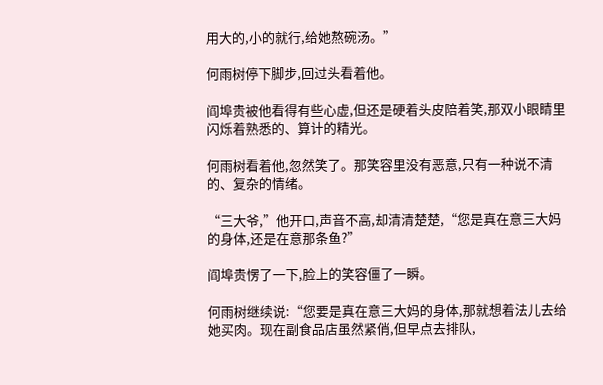用大的,小的就行,给她熬碗汤。”

何雨树停下脚步,回过头看着他。

阎埠贵被他看得有些心虚,但还是硬着头皮陪着笑,那双小眼睛里闪烁着熟悉的、算计的精光。

何雨树看着他,忽然笑了。那笑容里没有恶意,只有一种说不清的、复杂的情绪。

“三大爷,”他开口,声音不高,却清清楚楚,“您是真在意三大妈的身体,还是在意那条鱼?”

阎埠贵愣了一下,脸上的笑容僵了一瞬。

何雨树继续说:“您要是真在意三大妈的身体,那就想着法儿去给她买肉。现在副食品店虽然紧俏,但早点去排队,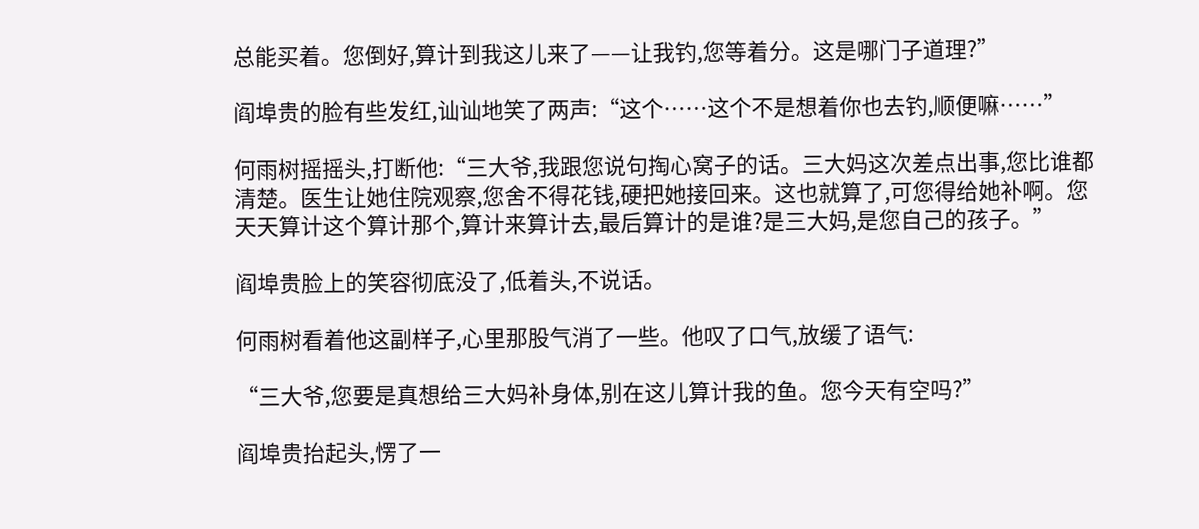总能买着。您倒好,算计到我这儿来了——让我钓,您等着分。这是哪门子道理?”

阎埠贵的脸有些发红,讪讪地笑了两声:“这个……这个不是想着你也去钓,顺便嘛……”

何雨树摇摇头,打断他:“三大爷,我跟您说句掏心窝子的话。三大妈这次差点出事,您比谁都清楚。医生让她住院观察,您舍不得花钱,硬把她接回来。这也就算了,可您得给她补啊。您天天算计这个算计那个,算计来算计去,最后算计的是谁?是三大妈,是您自己的孩子。”

阎埠贵脸上的笑容彻底没了,低着头,不说话。

何雨树看着他这副样子,心里那股气消了一些。他叹了口气,放缓了语气:

“三大爷,您要是真想给三大妈补身体,别在这儿算计我的鱼。您今天有空吗?”

阎埠贵抬起头,愣了一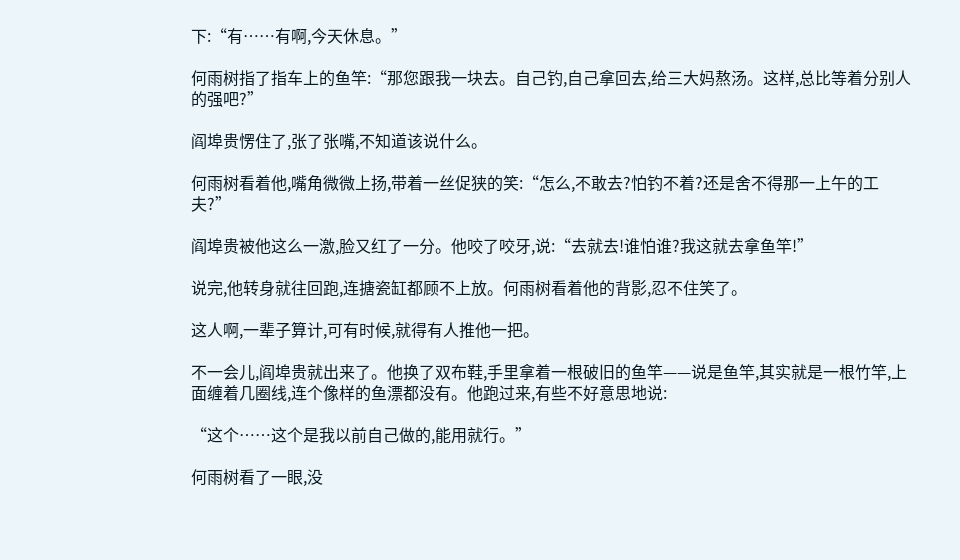下:“有……有啊,今天休息。”

何雨树指了指车上的鱼竿:“那您跟我一块去。自己钓,自己拿回去,给三大妈熬汤。这样,总比等着分别人的强吧?”

阎埠贵愣住了,张了张嘴,不知道该说什么。

何雨树看着他,嘴角微微上扬,带着一丝促狭的笑:“怎么,不敢去?怕钓不着?还是舍不得那一上午的工夫?”

阎埠贵被他这么一激,脸又红了一分。他咬了咬牙,说:“去就去!谁怕谁?我这就去拿鱼竿!”

说完,他转身就往回跑,连搪瓷缸都顾不上放。何雨树看着他的背影,忍不住笑了。

这人啊,一辈子算计,可有时候,就得有人推他一把。

不一会儿,阎埠贵就出来了。他换了双布鞋,手里拿着一根破旧的鱼竿——说是鱼竿,其实就是一根竹竿,上面缠着几圈线,连个像样的鱼漂都没有。他跑过来,有些不好意思地说:

“这个……这个是我以前自己做的,能用就行。”

何雨树看了一眼,没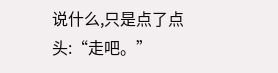说什么,只是点了点头:“走吧。”